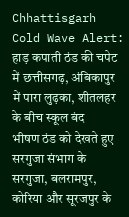Chhattisgarh Cold Wave Alert: हाड़ कपाती ठंड की चपेट में छत्तीसगढ़, अंबिकापुर में पारा लुढ़का, शीतलहर के बीच स्कूल बंद
भीषण ठंड को देखते हुए सरगुजा संभाग के सरगुजा, बलरामपुर, कोरिया और सूरजपुर के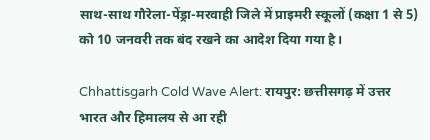साथ-साथ गौरेला-पेंड्रा-मरवाही जिले में प्राइमरी स्कूलों (कक्षा 1 से 5) को 10 जनवरी तक बंद रखने का आदेश दिया गया है।

Chhattisgarh Cold Wave Alert: रायपुर: छत्तीसगढ़ में उत्तर भारत और हिमालय से आ रही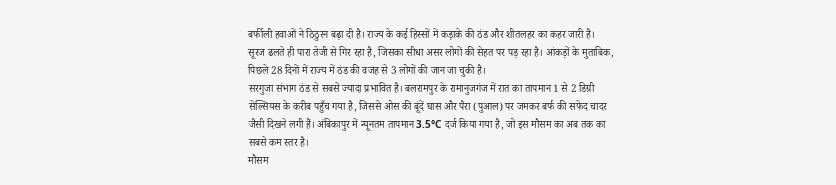बर्फीली हवाओं ने ठिठुरन बढ़ा दी है। राज्य के कई हिस्सों में कड़ाके की ठंड और शीतलहर का कहर जारी है।
सूरज ढलते ही पारा तेजी से गिर रहा है, जिसका सीधा असर लोगों की सेहत पर पड़ रहा है। आंकड़ों के मुताबिक, पिछले 28 दिनों में राज्य में ठंड की वजह से 3 लोगों की जान जा चुकी है।
सरगुजा संभाग ठंड से सबसे ज्यादा प्रभावित है। बलरामपुर के रामानुजगंज में रात का तापमान 1 से 2 डिग्री सेल्सियस के करीब पहुँच गया है, जिससे ओस की बूंदें घास और पैरा (पुआल) पर जमकर बर्फ की सफेद चादर जैसी दिखने लगी हैं। अंबिकापुर में न्यूनतम तापमान 3.5°C दर्ज किया गया है, जो इस मौसम का अब तक का सबसे कम स्तर है।
मौसम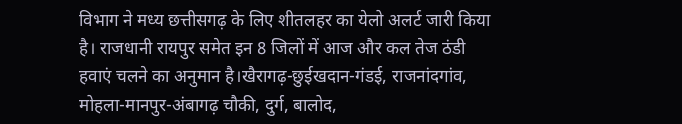विभाग ने मध्य छत्तीसगढ़ के लिए शीतलहर का येलो अलर्ट जारी किया है। राजधानी रायपुर समेत इन 8 जिलों में आज और कल तेज ठंडी हवाएं चलने का अनुमान है।खैरागढ़-छुईखदान-गंडई, राजनांदगांव, मोहला-मानपुर-अंबागढ़ चौकी, दुर्ग, बालोद,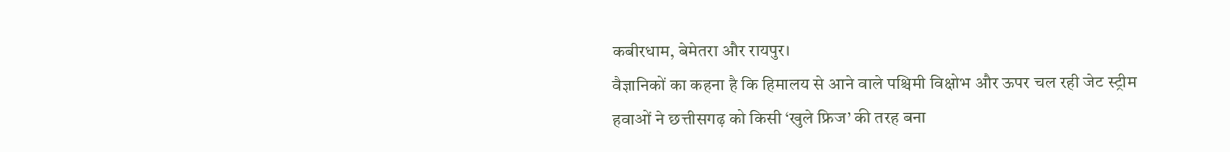कबीरधाम, बेमेतरा और रायपुर।
वैज्ञानिकों का कहना है कि हिमालय से आने वाले पश्चिमी विक्षोभ और ऊपर चल रही जेट स्ट्रीम हवाओं ने छत्तीसगढ़ को किसी ‘खुले फ्रिज’ की तरह बना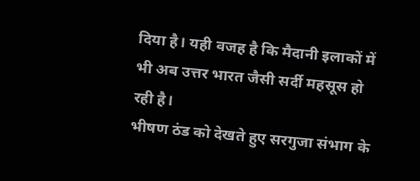दिया है। यही वजह है कि मैदानी इलाकों में भी अब उत्तर भारत जैसी सर्दी महसूस हो रही है।
भीषण ठंड को देखते हुए सरगुजा संभाग के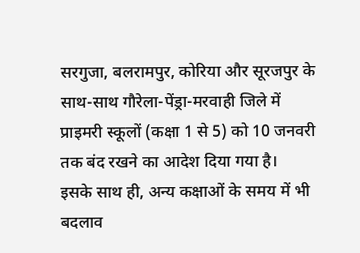सरगुजा, बलरामपुर, कोरिया और सूरजपुर के साथ-साथ गौरेला-पेंड्रा-मरवाही जिले में प्राइमरी स्कूलों (कक्षा 1 से 5) को 10 जनवरी तक बंद रखने का आदेश दिया गया है।
इसके साथ ही, अन्य कक्षाओं के समय में भी बदलाव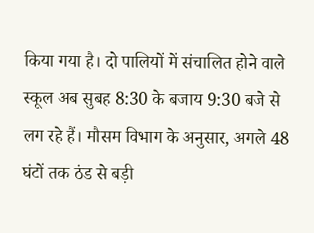किया गया है। दो पालियों में संचालित होने वाले स्कूल अब सुबह 8:30 के बजाय 9:30 बजे से लग रहे हैं। मौसम विभाग के अनुसार, अगले 48 घंटों तक ठंड से बड़ी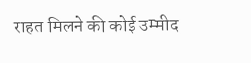राहत मिलने की कोई उम्मीद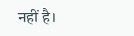नहीं है।